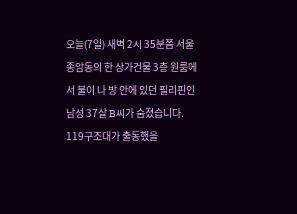오늘(7일) 새벽 2시 35분쯤 서울 종암동의 한 상가건물 3층 원룸에서 불이 나 방 안에 있던 필리핀인 남성 37살 B씨가 숨졌습니다.
119구조대가 출동했을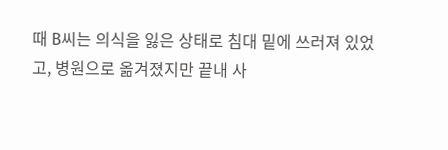때 B씨는 의식을 잃은 상태로 침대 밑에 쓰러져 있었고, 병원으로 옮겨졌지만 끝내 사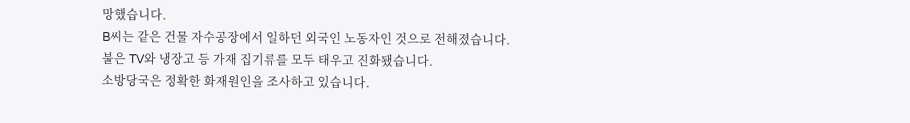망했습니다.
B씨는 같은 건물 자수공장에서 일하던 외국인 노동자인 것으로 전해졌습니다.
불은 TV와 냉장고 등 가재 집기류를 모두 태우고 진화됐습니다.
소방당국은 정확한 화재원인을 조사하고 있습니다.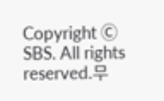Copyright Ⓒ SBS. All rights reserved.무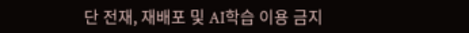단 전재, 재배포 및 AI학습 이용 금지